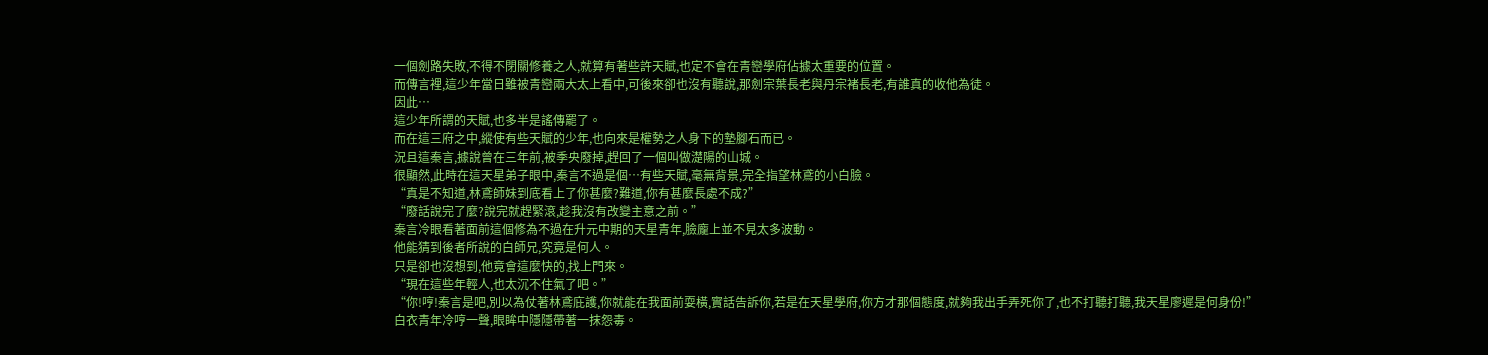一個劍路失敗,不得不閉關修養之人,就算有著些許天賦,也定不會在青巒學府佔據太重要的位置。
而傳言裡,這少年當日雖被青巒兩大太上看中,可後來卻也沒有聽說,那劍宗葉長老與丹宗褚長老,有誰真的收他為徒。
因此…
這少年所謂的天賦,也多半是謠傳罷了。
而在這三府之中,縱使有些天賦的少年,也向來是權勢之人身下的墊腳石而已。
況且這秦言,據說曾在三年前,被季央廢掉,趕回了一個叫做濋陽的山城。
很顯然,此時在這天星弟子眼中,秦言不過是個…有些天賦,毫無背景,完全指望林鳶的小白臉。
“真是不知道,林鳶師妹到底看上了你甚麼?難道,你有甚麼長處不成?”
“廢話說完了麼?說完就趕緊滾,趁我沒有改變主意之前。”
秦言冷眼看著面前這個修為不過在升元中期的天星青年,臉龐上並不見太多波動。
他能猜到後者所說的白師兄,究竟是何人。
只是卻也沒想到,他竟會這麼快的,找上門來。
“現在這些年輕人,也太沉不住氣了吧。”
“你!哼!秦言是吧,別以為仗著林鳶庇護,你就能在我面前耍橫,實話告訴你,若是在天星學府,你方才那個態度,就夠我出手弄死你了,也不打聽打聽,我天星廖遲是何身份!”
白衣青年冷哼一聲,眼眸中隱隱帶著一抹怨毒。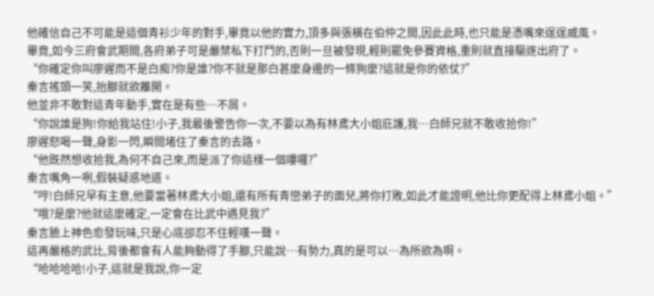他確信自己不可能是這個青衫少年的對手,畢竟以他的實力,頂多與張橫在伯仲之間,因此此時,也只能是憑嘴來逞逞威風。
畢竟,如今三府會武期間,各府弟子可是嚴禁私下打鬥的,否則一旦被發現,輕則罷免參賽資格,重則就直接驅逐出府了。
“你確定你叫廖遲而不是白痴?你是誰?你不就是那白甚麼身邊的一條狗麼?這就是你的依仗?”
秦言搖頭一笑,抬腳就欲離開。
他並非不敢對這青年動手,實在是有些…不屑。
“你說誰是狗!你給我站住!小子,我最後警告你一次,不要以為有林鳶大小姐庇護,我…白師兄就不敢收拾你!”
廖遲怒喝一聲,身影一閃,瞬間堵住了秦言的去路。
“他既然想收拾我,為何不自己來,而是派了你這樣一個嘍囉?”
秦言嘴角一咧,假裝疑惑地道。
“哼!白師兄早有主意,他要當著林鳶大小姐,還有所有青巒弟子的面兒,將你打敗,如此才能證明,他比你更配得上林鳶小姐。”
“哦?是麼?他就這麼確定,一定會在比武中遇見我?”
秦言臉上神色愈發玩味,只是心底卻忍不住輕嘆一聲。
這再嚴格的武比,背後都會有人能夠動得了手腳,只能說…有勢力,真的是可以…為所欲為啊。
“哈哈哈哈!小子,這就是我說,你一定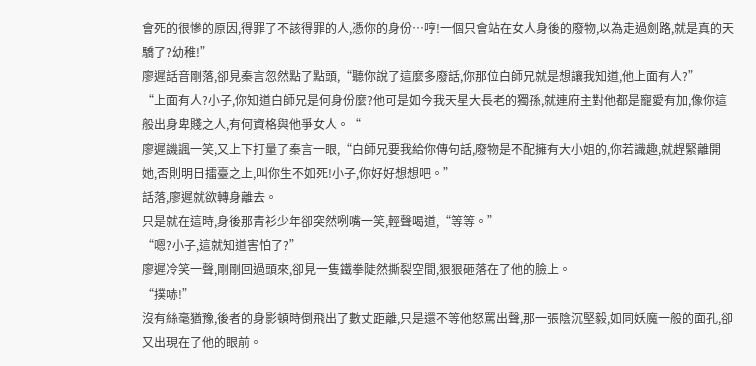會死的很慘的原因,得罪了不該得罪的人,憑你的身份…哼!一個只會站在女人身後的廢物,以為走過劍路,就是真的天驕了?幼稚!”
廖遲話音剛落,卻見秦言忽然點了點頭,“聽你說了這麼多廢話,你那位白師兄就是想讓我知道,他上面有人?”
“上面有人?小子,你知道白師兄是何身份麼?他可是如今我天星大長老的獨孫,就連府主對他都是寵愛有加,像你這般出身卑賤之人,有何資格與他爭女人。“
廖遲譏諷一笑,又上下打量了秦言一眼,“白師兄要我給你傳句話,廢物是不配擁有大小姐的,你若識趣,就趕緊離開她,否則明日擂臺之上,叫你生不如死!小子,你好好想想吧。”
話落,廖遲就欲轉身離去。
只是就在這時,身後那青衫少年卻突然咧嘴一笑,輕聲喝道,“等等。”
“嗯?小子,這就知道害怕了?”
廖遲冷笑一聲,剛剛回過頭來,卻見一隻鐵拳陡然撕裂空間,狠狠砸落在了他的臉上。
“撲哧!”
沒有絲毫猶豫,後者的身影頓時倒飛出了數丈距離,只是還不等他怒罵出聲,那一張陰沉堅毅,如同妖魔一般的面孔,卻又出現在了他的眼前。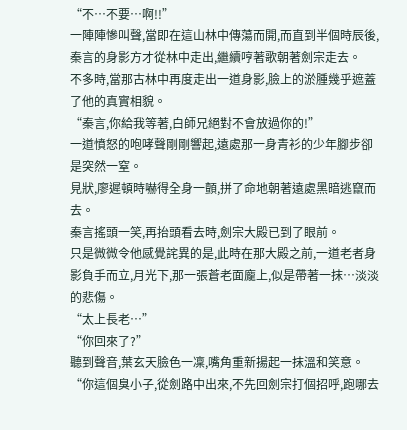“不…不要…啊!!”
一陣陣慘叫聲,當即在這山林中傳蕩而開,而直到半個時辰後,秦言的身影方才從林中走出,繼續哼著歌朝著劍宗走去。
不多時,當那古林中再度走出一道身影,臉上的淤腫幾乎遮蓋了他的真實相貌。
“秦言,你給我等著,白師兄絕對不會放過你的!”
一道憤怒的咆哮聲剛剛響起,遠處那一身青衫的少年腳步卻是突然一窒。
見狀,廖遲頓時嚇得全身一顫,拼了命地朝著遠處黑暗逃竄而去。
秦言搖頭一笑,再抬頭看去時,劍宗大殿已到了眼前。
只是微微令他感覺詫異的是,此時在那大殿之前,一道老者身影負手而立,月光下,那一張蒼老面龐上,似是帶著一抹…淡淡的悲傷。
“太上長老…”
“你回來了?”
聽到聲音,葉玄天臉色一凜,嘴角重新揚起一抹溫和笑意。
“你這個臭小子,從劍路中出來,不先回劍宗打個招呼,跑哪去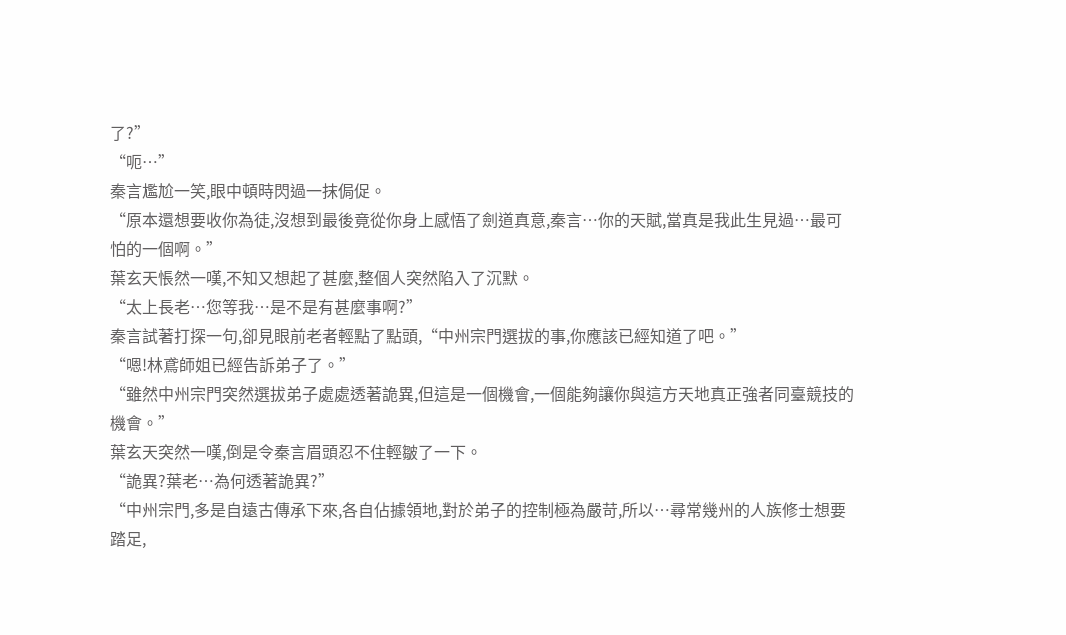了?”
“呃…”
秦言尷尬一笑,眼中頓時閃過一抹侷促。
“原本還想要收你為徒,沒想到最後竟從你身上感悟了劍道真意,秦言…你的天賦,當真是我此生見過…最可怕的一個啊。”
葉玄天悵然一嘆,不知又想起了甚麼,整個人突然陷入了沉默。
“太上長老…您等我…是不是有甚麼事啊?”
秦言試著打探一句,卻見眼前老者輕點了點頭,“中州宗門選拔的事,你應該已經知道了吧。”
“嗯!林鳶師姐已經告訴弟子了。”
“雖然中州宗門突然選拔弟子處處透著詭異,但這是一個機會,一個能夠讓你與這方天地真正強者同臺競技的機會。”
葉玄天突然一嘆,倒是令秦言眉頭忍不住輕皺了一下。
“詭異?葉老…為何透著詭異?”
“中州宗門,多是自遠古傳承下來,各自佔據領地,對於弟子的控制極為嚴苛,所以…尋常幾州的人族修士想要踏足,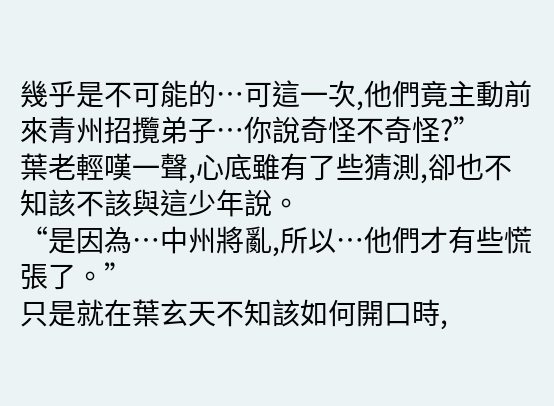幾乎是不可能的…可這一次,他們竟主動前來青州招攬弟子…你說奇怪不奇怪?”
葉老輕嘆一聲,心底雖有了些猜測,卻也不知該不該與這少年說。
“是因為…中州將亂,所以…他們才有些慌張了。”
只是就在葉玄天不知該如何開口時,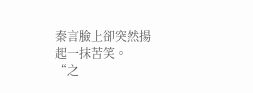秦言臉上卻突然揚起一抹苦笑。
“之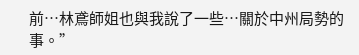前…林鳶師姐也與我說了一些…關於中州局勢的事。”